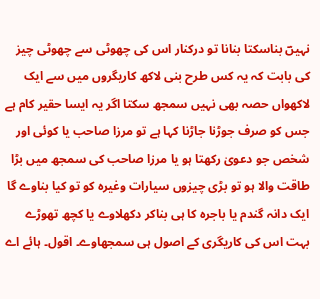نہیںؔ بناسکتا بنانا تو درکنار اس کی چھوٹی سے چھوٹی چیز کی بابت کہ یہ کس طرح بنی لاکھ کاریگروں میں سے ایک لاکھواں حصہ بھی نہیں سمجھ سکتا اگر یہ ایسا حقیر کام ہے جس کو صرف جوڑنا جاڑنا کہا ہے تو مرزا صاحب یا کوئی اور شخص جو دعویٰ رکھتا ہو یا مرزا صاحب کی سمجھ میں بڑا طاقت والا ہو تو بڑی چیزوں سیارات وغیرہ کو تو کیا بناوے گا ایک دانہ گندم یا باجرہ کا ہی بناکر دکھلاوے یا کچھ تھوڑے بہت اس کی کاریگری کے اصول ہی سمجھاوے۔ اقول۔ ہائے اے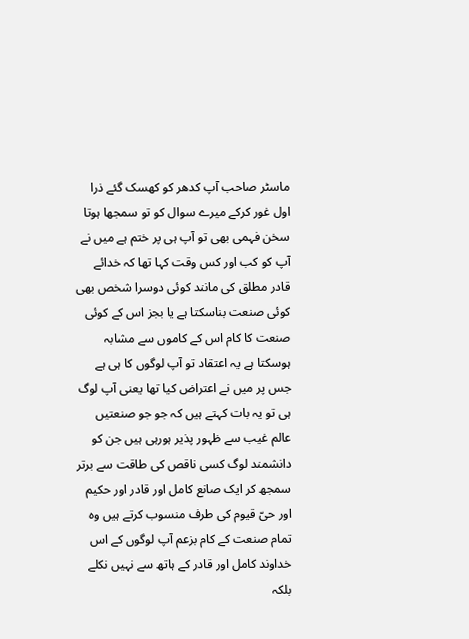ماسٹر صاحب آپ کدھر کو کھسک گئے ذرا اول غور کرکے میرے سوال کو تو سمجھا ہوتا سخن فہمی بھی تو آپ ہی پر ختم ہے میں نے آپ کو کب اور کس وقت کہا تھا کہ خدائے قادر مطلق کی مانند کوئی دوسرا شخص بھی کوئی صنعت بناسکتا ہے یا بجز اس کے کوئی صنعت کا کام اس کے کاموں سے مشابہ ہوسکتا ہے یہ اعتقاد تو آپ لوگوں کا ہی ہے جس پر میں نے اعتراض کیا تھا یعنی آپ لوگ ہی تو یہ بات کہتے ہیں کہ جو جو صنعتیں عالم غیب سے ظہور پذیر ہورہی ہیں جن کو دانشمند لوگ کسی ناقص کی طاقت سے برتر سمجھ کر ایک صانع کامل اور قادر اور حکیم اور حیّ قیوم کی طرف منسوب کرتے ہیں وہ تمام صنعت کے کام بزعم آپ لوگوں کے اس خداوند کامل اور قادر کے ہاتھ سے نہیں نکلے بلکہ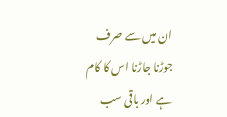ان میں سے صرف جوڑنا جاڑنا اس کا کام ہے اور باقی سب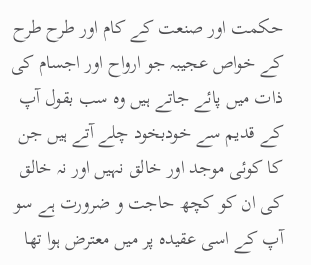حکمت اور صنعت کے کام اور طرح طرح کے خواص عجیبہ جو ارواح اور اجسام کی ذات میں پائے جاتے ہیں وہ سب بقول آپ کے قدیم سے خودبخود چلے آتے ہیں جن کا کوئی موجد اور خالق نہیں اور نہ خالق کی ان کو کچھ حاجت و ضرورت ہے سو آپ کے اسی عقیدہ پر میں معترض ہوا تھا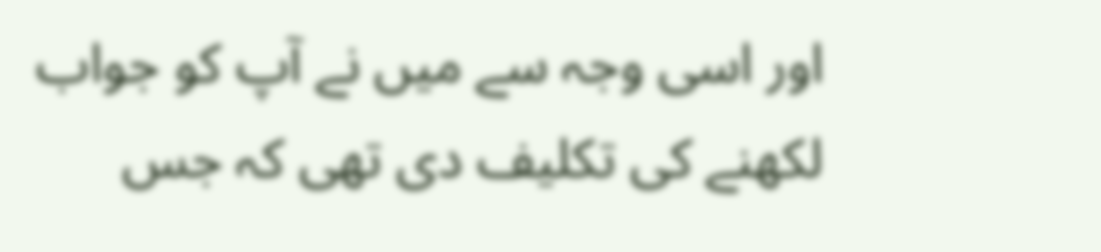اور اسی وجہ سے میں نے آپ کو جواب لکھنے کی تکلیف دی تھی کہ جس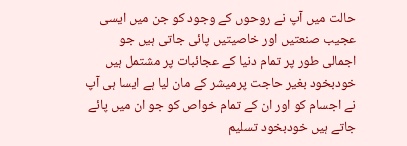حالت میں آپ نے روحوں کے وجود کو جن میں ایسی عجیب صنعتیں اور خاصیتیں پائی جاتی ہیں جو اجمالی طور پر تمام دنیا کے عجائبات پر مشتمل ہیں خودبخود بغیر حاجت پرمیشر کے مان لیا ہے ایسا ہی آپ نے اجسام کو اور ان کے تمام خواص کو جو ان میں پائے جاتے ہیں خودبخود تسلیم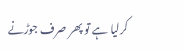کرلیا ہے تو پھر صرف جوڑنے